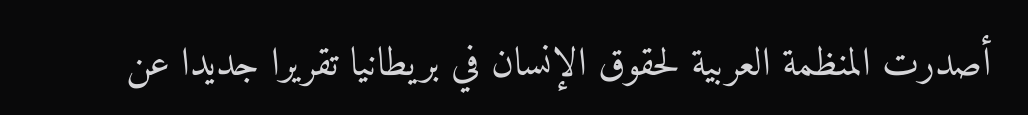أصدرت المنظمة العربية لحقوق الإنسان في بريطانيا تقريرا جديدا عن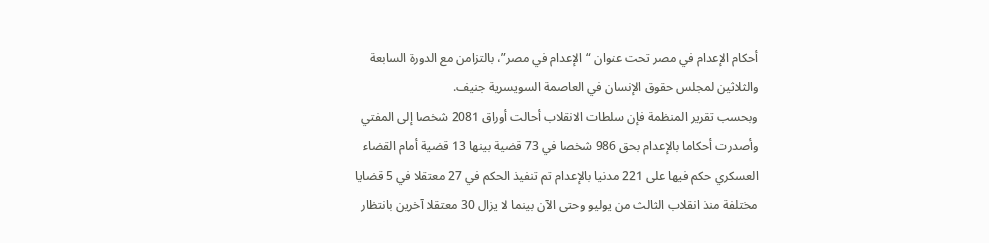أحكام الإعدام في مصر تحت عنوان “الإعدام في مصر”، بالتزامن مع الدورة السابعة والثلاثين لمجلس حقوق الإنسان في العاصمة السويسرية جنيف.
وبحسب تقرير المنظمة فإن سلطات الانقلاب أحالت أوراق 2081 شخصا إلى المفتي وأصدرت أحكاما بالإعدام بحق 986 شخصا في 73 قضية بينها 13 قضية أمام القضاء العسكري حكم فيها على 221 مدنيا بالإعدام تم تنفيذ الحكم في 27 معتقلا في 5 قضايا مختلفة منذ انقلاب الثالث من يوليو وحتى الآن بينما لا يزال 30 معتقلا آخرين بانتظار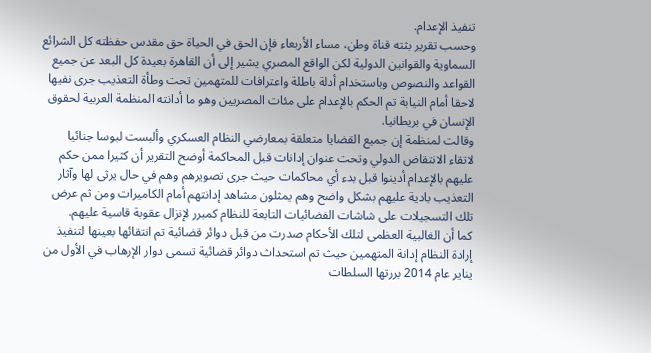تنفيذ الإعدام.
وحسب تقرير بثته قناة وطن، مساء الأربعاء فإن الحق في الحياة حق مقدس حفظته كل الشرائع السماوية والقوانين الدولية لكن الواقع المصري يشير إلى أن القاهرة بعيدة كل البعد عن جميع القواعد والنصوص وباستخدام أدلة باطلة واعترافات للمتهمين تحت وطأة التعذيب جرى نفيها لاحقا أمام النيابة تم الحكم بالإعدام على مئات المصريين وهو ما أدانته المنظمة العربية لحقوق الإنسان في بريطانيا.
وقالت لمنظمة إن جميع القضايا متعلقة بمعارضي النظام العسكري وألبست لبوسا جنائيا لاتقاء الانتقاض الدولي وتحت عنوان إدانات قبل المحاكمة أوضح التقرير أن كثيرا ممن حكم عليهم بالإعدام أدينوا قبل بدء أي محاكمات حيث جرى تصويرهم وهم في حال يرثى لها وآثار التعذيب بادية عليهم بشكل واضح وهم يمثلون مشاهد إدانتهم أمام الكاميرات ومن ثم عرض تلك التسجيلات على شاشات الفضائيات التابعة للنظام كمبرر لإنزال عقوبة قاسية عليهم.
كما أن الغالبية العظمى لتلك الأحكام صدرت من قبل دوائر قضائية تم انتقائها بعينها لتنفيذ إرادة النظام إدانة المتهمين حيث تم استحداث دوائر قضائية تسمى دوار الإرهاب في الأول من يناير عام 2014 بررتها السلطات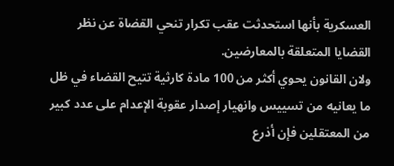العسكرية بأنها استحدثت عقب تكرار تنحي القضاة عن نظر القضايا المتعلقة بالمعارضين.
ولان القانون يحوي أكثر من 100 مادة كارثية تتيح القضاء في ظل ما يعانيه من تسييس وانهيار إصدار عقوبة الإعدام على عدد كبير من المعتقلين فإن أذرع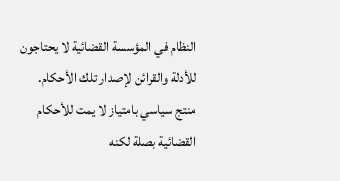النظام في المؤسسة القضائية لا يحتاجون للأدلة والقرائن لإصدار تلك الأحكام.
منتج سياسي بامتياز لا يمت للأحكام القضائية بصلة لكنه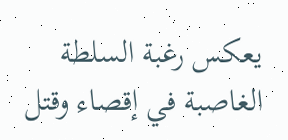يعكس رغبة السلطة الغاصبة في إقصاء وقتل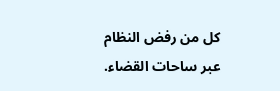كل من رفض النظام عبر ساحات القضاء.